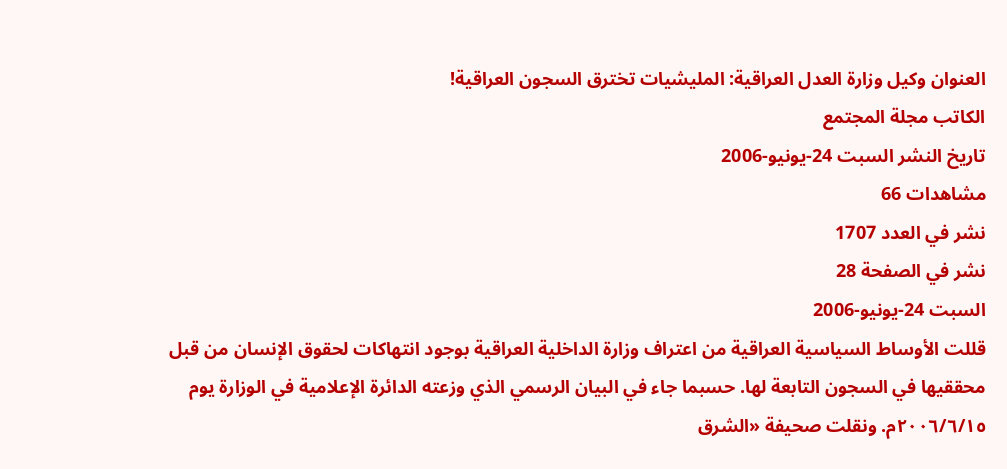العنوان وكيل وزارة العدل العراقية: المليشيات تخترق السجون العراقية!
الكاتب مجلة المجتمع
تاريخ النشر السبت 24-يونيو-2006
مشاهدات 66
نشر في العدد 1707
نشر في الصفحة 28
السبت 24-يونيو-2006
قللت الأوساط السياسية العراقية من اعتراف وزارة الداخلية العراقية بوجود انتهاكات لحقوق الإنسان من قبل محققيها في السجون التابعة لها. حسبما جاء في البيان الرسمي الذي وزعته الدائرة الإعلامية في الوزارة يوم ٢٠٠٦/٦/١٥م. ونقلت صحيفة «الشرق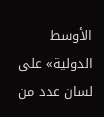الأوسط الدولية» على لسان عدد من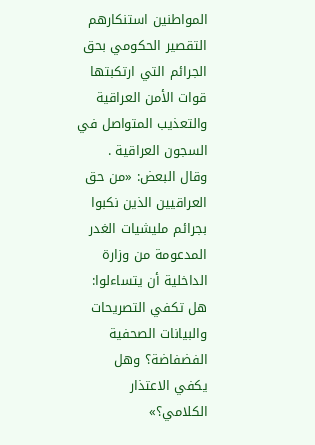المواطنين استنكارهم التقصير الحكومي بحق الجرائم التي ارتكبتها قوات الأمن العراقية والتعذيب المتواصل في السجون العراقية .
وقال البعض: «من حق العراقيين الذين نكبوا بجرائم مليشيات الغدر المدعومة من وزارة الداخلية أن يتساءلوا: هل تكفي التصريحات والبيانات الصحفية الفضفاضة؟ وهل يكفي الاعتذار الكلامي؟»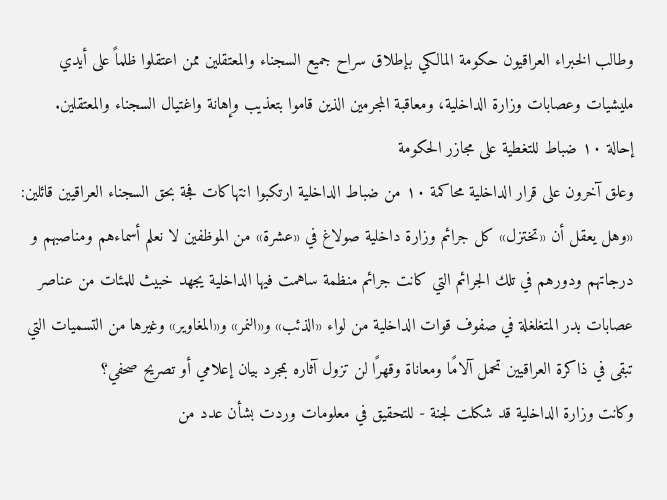وطالب الخبراء العراقيون حكومة المالكي بإطلاق سراح جميع السجناء والمعتقلين ممن اعتقلوا ظلماً على أيدي مليشيات وعصابات وزارة الداخلية، ومعاقبة المجرمين الذين قاموا بتعذيب وإهانة واغتيال السجناء والمعتقلين.
إحالة ١٠ ضباط للتغطية على مجازر الحكومة
وعلق آخرون على قرار الداخلية محاكمة ١٠ من ضباط الداخلية ارتكبوا انتهاكات فجة بحق السجناء العراقيين قائلين: «وهل يعقل أن «تختزل» كل جرائم وزارة داخلية صولاغ في «عشرة» من الموظفين لا نعلم أسماءهم ومناصبهم و درجاتهم ودورهم في تلك الجرائم التي كانت جرائم منظمة ساهمت فيها الداخلية يجهد خبيث للمئات من عناصر عصابات بدر المتغلغلة في صفوف قوات الداخلية من لواء «الذئب» و«النمر» و«المغاوير» وغيرها من التسميات التي تبقى في ذاكرة العراقيين تحمل آلامًا ومعاناة وقهرًا لن تزول آثاره بمجرد بيان إعلامي أو تصريح صحفي؟
وكانت وزارة الداخلية قد شكلت لجنة - للتحقيق في معلومات وردت بشأن عدد من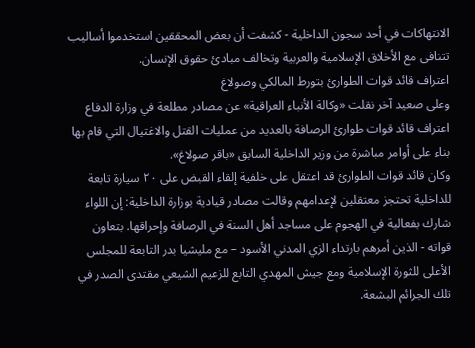الانتهاكات في أحد سجون الداخلية - كشفت أن بعض المحققين استخدموا أساليب تتنافى مع الأخلاق الإسلامية والعربية وتخالف مبادئ حقوق الإنسان.
اعتراف قائد قوات الطوارئ بتورط المالكي وصولاغ
وعلى صعيد آخر نقلت «وكالة الأنباء العراقية» عن مصادر مطلعة في وزارة الدفاع اعتراف قائد قوات طوارئ الرصافة بالعديد من عمليات القتل والاغتيال التي قام بها بناء على أوامر مباشرة من وزير الداخلية السابق «باقر صولاغ».
وكان قائد قوات الطوارئ قد اعتقل على خلفية إلقاء القبض على ٢٠ سيارة تابعة للداخلية تحتجز معتقلين لإعدامهم وقالت مصادر قيادية بوزارة الداخلية: إن اللواء شارك بفعالية في الهجوم على مساجد أهل السنة في الرصافة وإحراقها. بتعاون قواته - الذين أمرهم بارتداء الزي المدني الأسود – مع مليشيا بدر التابعة للمجلس الأعلى للثورة الإسلامية ومع جيش المهدي التابع للزعيم الشيعي مقتدى الصدر في تلك الجرائم البشعة.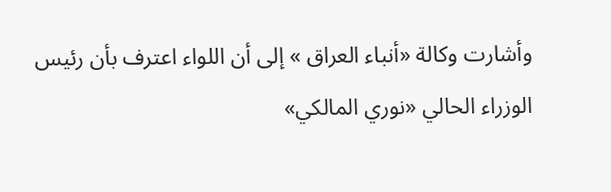وأشارت وكالة «أنباء العراق » إلى أن اللواء اعترف بأن رئيس الوزراء الحالي «نوري المالكي»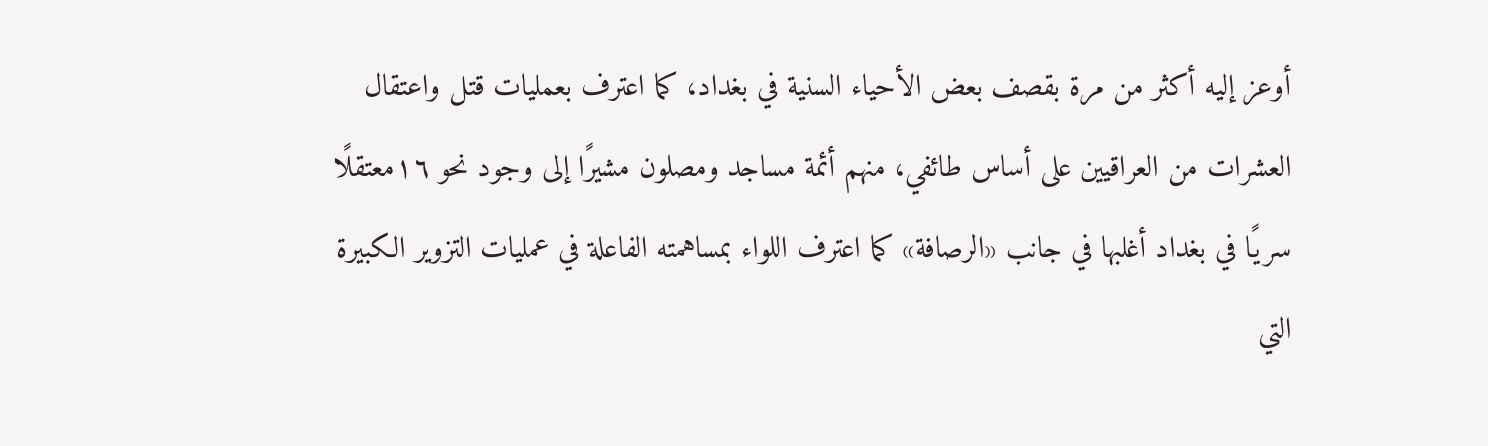أوعز إليه أكثر من مرة بقصف بعض الأحياء السنية في بغداد، كما اعترف بعمليات قتل واعتقال العشرات من العراقيين على أساس طائفي، منهم أئمة مساجد ومصلون مشيرًا إلى وجود نحو ١٦معتقلًا سريًا في بغداد أغلبها في جانب «الرصافة» كما اعترف اللواء بمساهمته الفاعلة في عمليات التزوير الكبيرة التي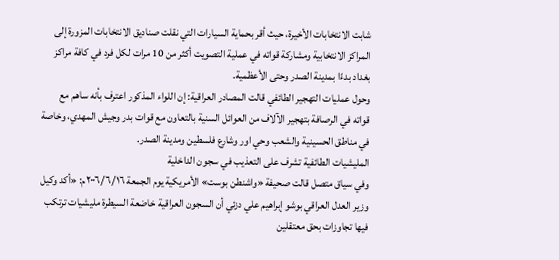شابت الانتخابات الأخيرة، حيث أقر بحماية السيارات التي نقلت صناديق الانتخابات المزورة إلى المراكز الانتخابية ومشاركة قواته في عملية التصويت أكثر من 10 مرات لكل فرد في كافة مراكز بغداد بدءًا بمدينة الصدر وحتى الأعظمية.
وحول عمليات التهجير الطائفي قالت المصادر العراقية: إن اللواء المذكور اعترف بأنه ساهم مع قواته في الرصافة بتهجير الآلاف من العوائل السنية بالتعاون مع قوات بدر وجيش المهدي، وخاصة في مناطق الحسينية والشعب وحي اور وشارع فلسطين ومدينة الصدر.
المليشيات الطائفية تشرف على التعذيب في سجون الداخلية
وفي سياق متصل قالت صحيفة «واشنطن بوست» الأمريكية يوم الجمعة ٢٠٠٦/٦/١٦م: «أكد وكيل وزير العدل العراقي بوشو إبراهيم علي دزئي أن السجون العراقية خاضعة السيطرة مليشيات ترتكب فيها تجاوزات بحق معتقلين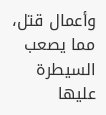وأعمال قتل، مما يصعب السيطرة عليها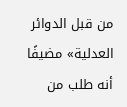من قبل الدوائر العدلية» مضيفًا أنه طلب من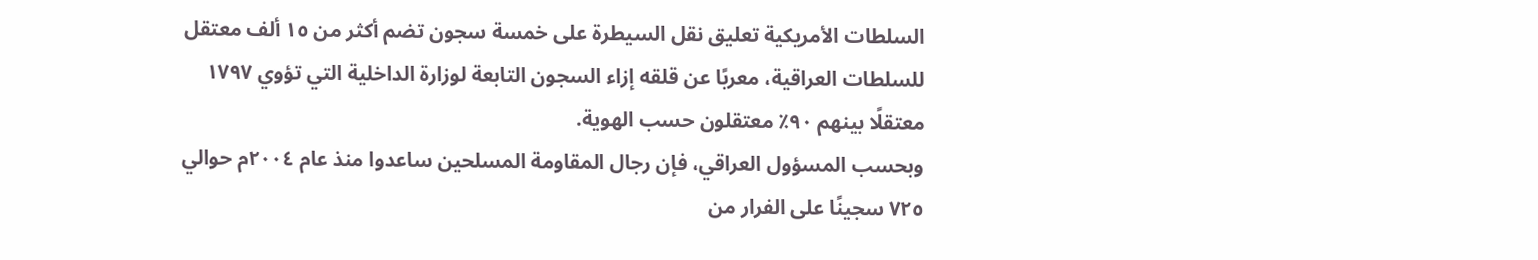السلطات الأمريكية تعليق نقل السيطرة على خمسة سجون تضم أكثر من ١٥ ألف معتقل للسلطات العراقية، معربًا عن قلقه إزاء السجون التابعة لوزارة الداخلية التي تؤوي ۱۷۹۷ معتقلًا بينهم ٩٠٪ معتقلون حسب الهوية.
وبحسب المسؤول العراقي، فإن رجال المقاومة المسلحين ساعدوا منذ عام ٢٠٠٤م حوالي ٧٢٥ سجينًا على الفرار من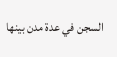السجن في عدة مدن بينها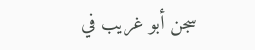سجن أبو غريب في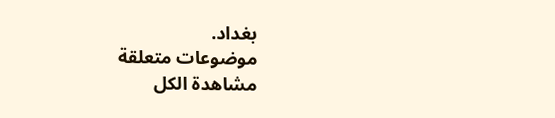بغداد.
موضوعات متعلقة
مشاهدة الكل